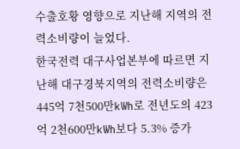수출호황 영향으로 지난해 지역의 전력소비량이 늘었다.
한국전력 대구사업본부에 따르면 지난해 대구경북지역의 전력소비량은 445억 7천500만kWh로 전년도의 423억 2천600만kWh보다 5.3% 증가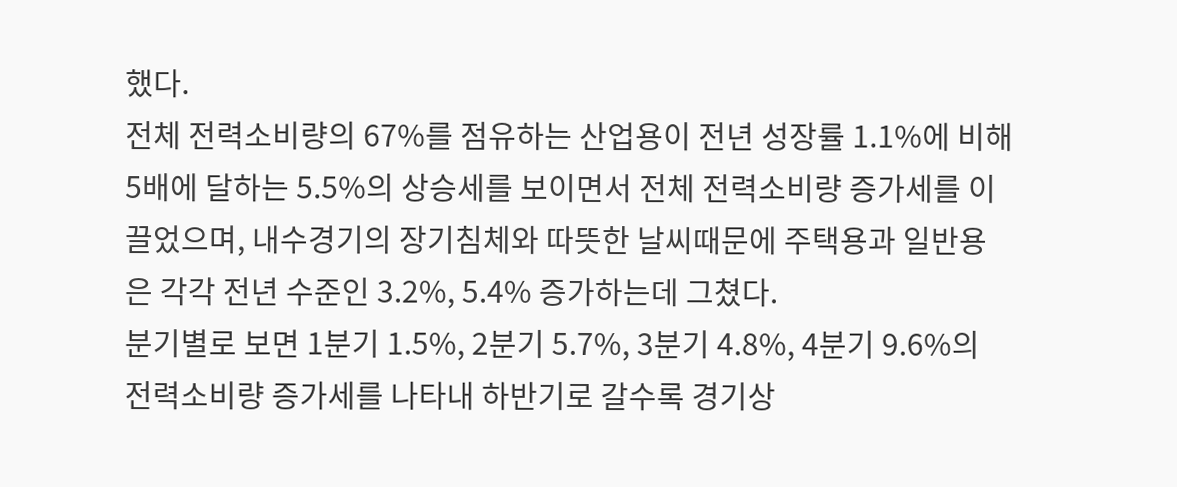했다.
전체 전력소비량의 67%를 점유하는 산업용이 전년 성장률 1.1%에 비해 5배에 달하는 5.5%의 상승세를 보이면서 전체 전력소비량 증가세를 이끌었으며, 내수경기의 장기침체와 따뜻한 날씨때문에 주택용과 일반용은 각각 전년 수준인 3.2%, 5.4% 증가하는데 그쳤다.
분기별로 보면 1분기 1.5%, 2분기 5.7%, 3분기 4.8%, 4분기 9.6%의 전력소비량 증가세를 나타내 하반기로 갈수록 경기상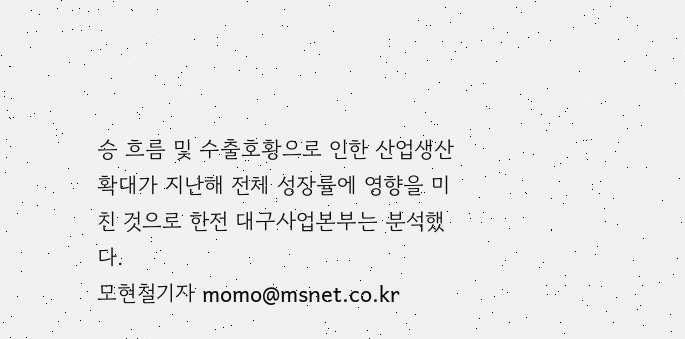승 흐름 및 수출호황으로 인한 산업생산 확대가 지난해 전체 성장률에 영향을 미친 것으로 한전 대구사업본부는 분석했다.
모현철기자 momo@msnet.co.kr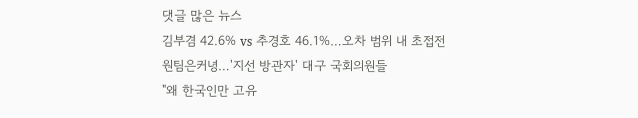댓글 많은 뉴스
김부겸 42.6% vs 추경호 46.1%…오차 범위 내 초접전
원팀은커녕…'지선 방관자' 대구 국회의원들
"왜 한국인만 고유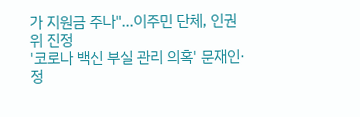가 지원금 주나"…이주민 단체, 인권위 진정
'코로나 백신 부실 관리 의혹' 문재인·정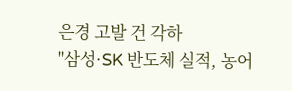은경 고발 건 각하
"삼성·SK 반도체 실적, 농어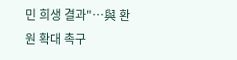민 희생 결과"…與 환원 확대 촉구